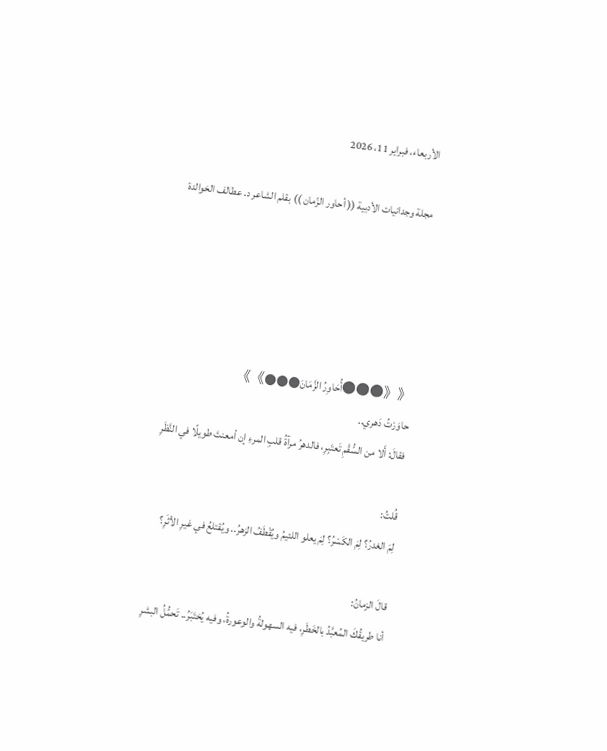الأربعاء، فبراير 11، 2026

مجلة وجدانيات الأدبية (( أحاور الزّمان )) بقلم الشاعر د. عطالف الخوالدة





《《●●●أُحَاوِرُ الزَّمَانَ●●●》》
حاوَرْتُ دَهري..
فقالَ: أَلا من السُّقْمِ تَعتَبِرِ، فالدهرُ مرآةُ قلبِ المرءِ إن أمعنتَ طويلًا في النَّظَرِ

قُلتُ:
لِمَ الغدرُ؟ لِمَ الكَسْرُ؟ لِمَ يعلو اللئيمُ ويُقْطَفُ الزهرُ.. ويُقتلعُ في غيرِ الأثَرِ؟

قالَ الزمانُ:
أنا طريقُكَ المُعبَّدُ بالخَطَرِ، فيه السهولةُ والوعورةُ، وفيه يُختَبَرُ.. تَحمُّلُ البشرِ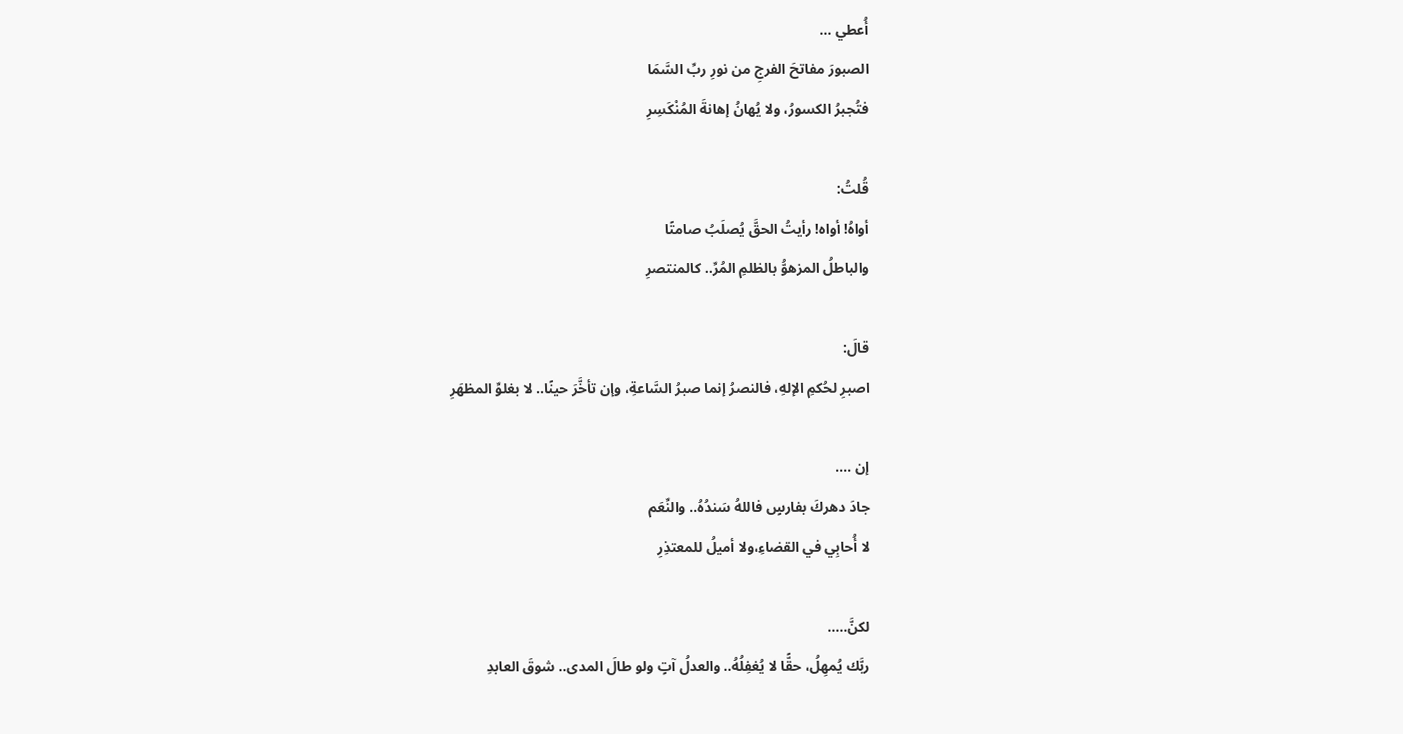أُعطي ...
الصبورَ مفاتحَ الفرجِ من نورِ ربِّ السَّمَا
فتُجبرُ الكسورُ، ولا يُهانُ إهانةَ المُنْكَسِرِ

قُلتُ:
أواهُ! أواه! رأيتُ الحقَّ يُصلَبُ صامتًا
والباطلُ المزهوُّ بالظلمِ المُرِّ.. كالمنتصرِ

قالَ:
اصبرِ لحُكمِ الإلهِ، فالنصرُ إنما صبرُ السَّاعةِ، وإن تأخَّرَ حينًا.. لا بغلوِّ المظهَرِ

إن ....
جادَ دهركَ بفارسٍ فاللهُ سَندُهُ.. والنِّعَم
لا أُحابِي في القضاءِ،ولا أميلُ للمعتذِرِ

لكنَّ.....
ربَّك يُمهِلُ، حقًّا لا يُغفِلُهُ.. والعدلُ آتٍ ولو طالَ المدى.. شوقَ العابدِ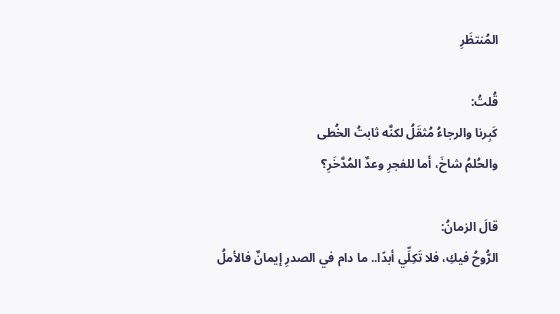المُنتظَرِ

قُلتُ:
كَبِرنا والرجاءُ مُثقَلُ لكنَّه ثابتُ الخُطى
والحُلمُ شاخَ، أما للفجرِ وعدٌ المُدَّخَرِ؟

قالَ الزمانُ:
الرُّوحُ فيكِ، فلا تَكِلِّي أبدًا.. ما دام في الصدرِ إيمانٌ فالأملُ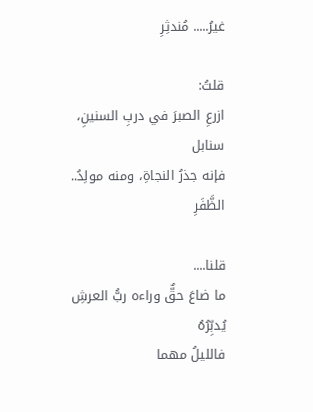غيرُ..... مُندثِرِ

قلتُ:
ازرعِ الصبرَ في دربِ السنينِ، سنابل
فإنه جذرُ النجاةِ، ومنه مولِدُ.. الظَّفَرِ

قلنا....
ما ضاعَ حقٌّ وراءه ربُّ العرشِ يُدبِّرُهُ
فالليلُ مهما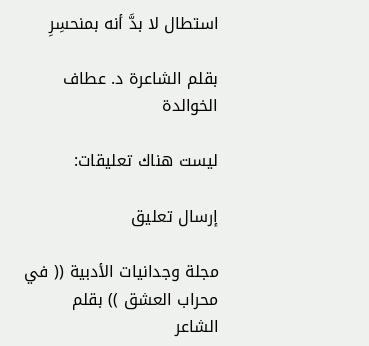استطال لا بدَّ أنه بمنحسِرِ

بقلم الشاعرة د. عطاف الخوالدة

ليست هناك تعليقات:

إرسال تعليق

مجلة وجدانيات الأدبية (( في محراب العشق )) بقلم الشاعر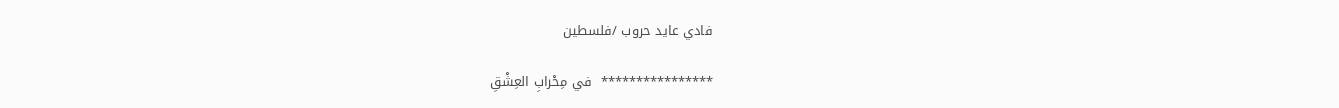فادي عايد حروب /فلسطين

****************  في مِحْرابِ العِشْقِ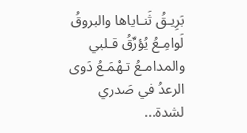بَرِيـقُ ثَنـاياها والبروقُ لَوامِـعُ يُؤرِّقُ قـلبي والمدامـعُ تـهْمَـعُ دَوى الرعدُ في صَدري لشدة...